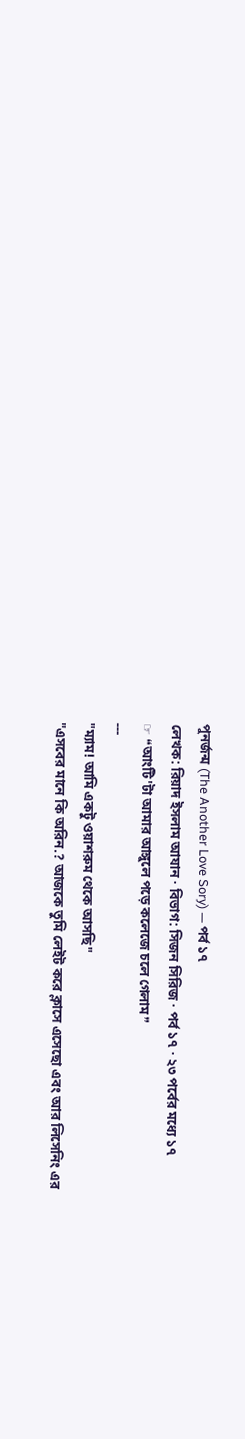পুনর্জন্ম (The Another Love Sory) — পর্ব ১৭
লেখক: রিয়াদ ইসলাম আযান · বিভাগ: সিজন সিরিজ · পর্ব ১৭ · ২৩ পর্বের মধ্যে ১৭
☞ ❝আংটি'টা আমার আঙ্গুলে পড়ে কলেজে চলে গেলাম❞
---
"ম্যাম! আমি একটু ওয়াশরুম থেকে আসছি"
"এসবের মানে কি অরিন.? আজকে তুমি লেইট করে ক্লাসে এসেছো এবং আর লিসেনিং এর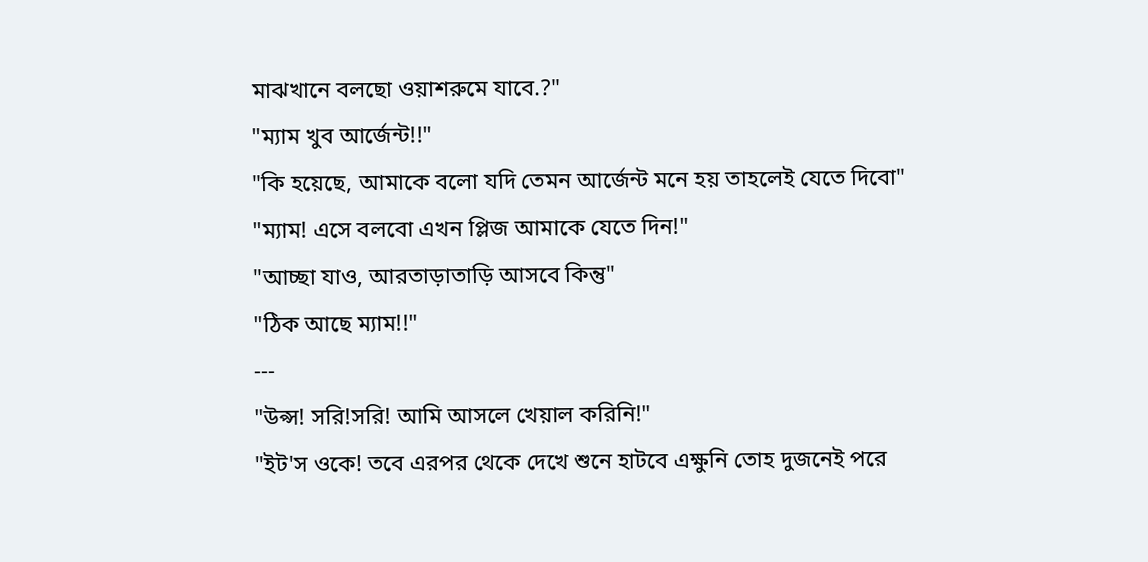মাঝখানে বলছো ওয়াশরুমে যাবে.?"
"ম্যাম খুব আর্জেন্ট!!"
"কি হয়েছে, আমাকে বলো যদি তেমন আর্জেন্ট মনে হয় তাহলেই যেতে দিবো"
"ম্যাম! এসে বলবো এখন প্লিজ আমাকে যেতে দিন!"
"আচ্ছা যাও, আরতাড়াতাড়ি আসবে কিন্তু"
"ঠিক আছে ম্যাম!!"
---
"উপ্স! সরি!সরি! আমি আসলে খেয়াল করিনি!"
"ইট'স ওকে! তবে এরপর থেকে দেখে শুনে হাটবে এক্ষুনি তোহ দুজনেই পরে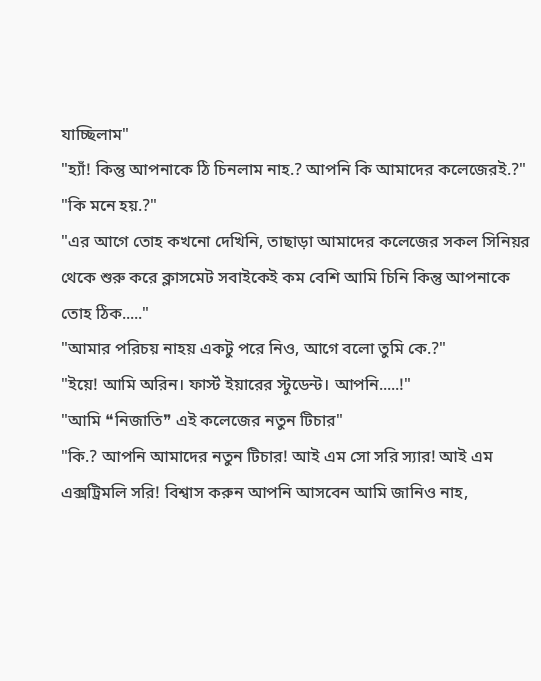যাচ্ছিলাম"
"হ্যাঁ! কিন্তু আপনাকে ঠি চিনলাম নাহ.? আপনি কি আমাদের কলেজেরই.?"
"কি মনে হয়.?"
"এর আগে তোহ কখনো দেখিনি, তাছাড়া আমাদের কলেজের সকল সিনিয়র থেকে শুরু করে ক্লাসমেট সবাইকেই কম বেশি আমি চিনি কিন্তু আপনাকে তোহ ঠিক....."
"আমার পরিচয় নাহয় একটু পরে নিও, আগে বলো তুমি কে.?"
"ইয়ে! আমি অরিন। ফার্স্ট ইয়ারের স্টুডেন্ট। আপনি.....!"
"আমি ❝নিজাতি❞ এই কলেজের নতুন টিচার"
"কি.? আপনি আমাদের নতুন টিচার! আই এম সো সরি স্যার! আই এম এক্সট্রিমলি সরি! বিশ্বাস করুন আপনি আসবেন আমি জানিও নাহ,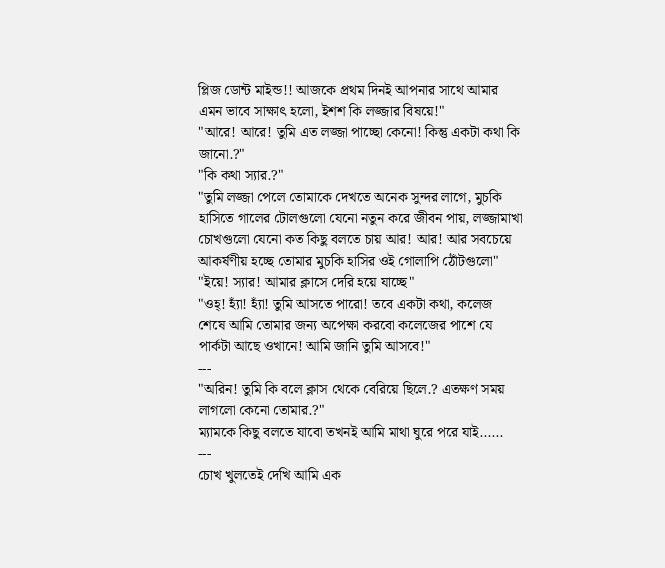প্লিজ ডোন্ট মাইন্ড!! আজকে প্রথম দিনই আপনার সাথে আমার এমন ভাবে সাক্ষাৎ হলো, ইশশ কি লজ্জার বিষয়ে!"
"আরে! আরে! তুমি এত লজ্জা পাচ্ছো কেনো! কিন্তু একটা কথা কি জানো.?"
"কি কথা স্যার.?"
"তুমি লজ্জা পেলে তোমাকে দেখতে অনেক সুন্দর লাগে, মুচকি হাসিতে গালের টোলগুলো যেনো নতুন করে জীবন পায়, লজ্জামাখা চোখগুলো যেনো কত কিছু বলতে চায় আর! আর! আর সবচেয়ে আকর্ষণীয় হচ্ছে তোমার মুচকি হাসির ওই গোলাপি ঠোঁটগুলো"
"ইয়ে! স্যার! আমার ক্লাসে দেরি হয়ে যাচ্ছে"
"ওহ্! হ্যাঁ! হ্যাঁ! তুমি আসতে পারো! তবে একটা কথা, কলেজ শেষে আমি তোমার জন্য অপেক্ষা করবো কলেজের পাশে যে পার্কটা আছে ওখানে! আমি জানি তুমি আসবে!"
---
"অরিন! তুমি কি বলে ক্লাস থেকে বেরিয়ে ছিলে.? এতক্ষণ সময় লাগলো কেনো তোমার.?"
ম্যামকে কিছু বলতে যাবো তখনই আমি মাথা ঘুরে পরে যাই......
---
চোখ খুলতেই দেখি আমি এক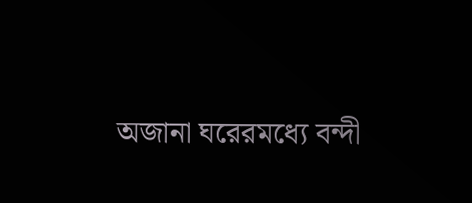অজানা ঘরেরমধ্যে বন্দী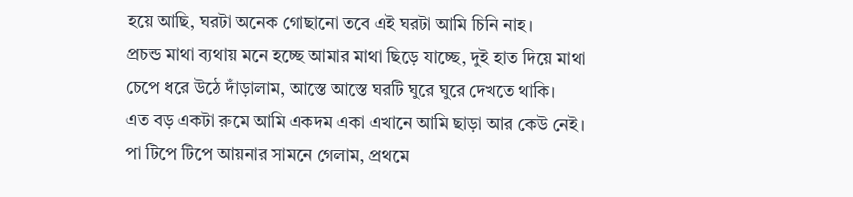হয়ে আছি, ঘরটা অনেক গোছানো তবে এই ঘরটা আমি চিনি নাহ।
প্রচন্ড মাথা ব্যথায় মনে হচ্ছে আমার মাথা ছিড়ে যাচ্ছে, দুই হাত দিয়ে মাথা চেপে ধরে উঠে দাঁড়ালাম, আস্তে আস্তে ঘরটি ঘুরে ঘুরে দেখতে থাকি।
এত বড় একটা রুমে আমি একদম একা এখানে আমি ছাড়া আর কেউ নেই।
পা টিপে টিপে আয়নার সামনে গেলাম, প্রথমে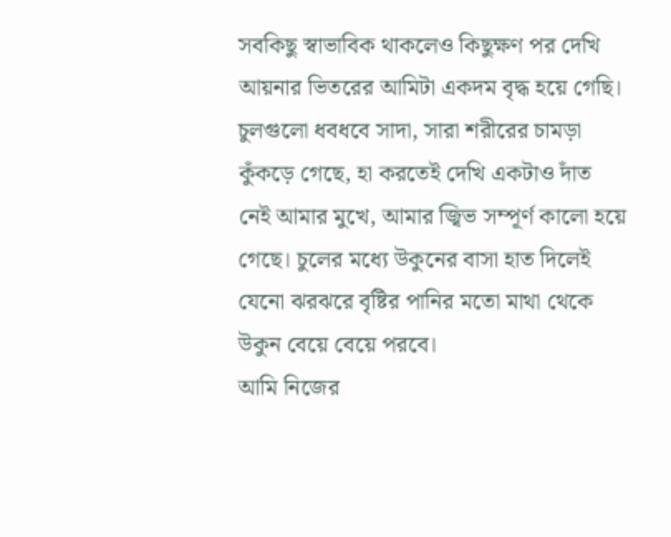সবকিছু স্বাভাবিক থাকলেও কিছুক্ষণ পর দেখি আয়নার ভিতরের আমিটা একদম বৃদ্ধ হয়ে গেছি।
চুলগুলো ধবধবে সাদা, সারা শরীরের চামড়া কুঁকড়ে গেছে, হা করতেই দেখি একটাও দাঁত নেই আমার মুখে, আমার জ্বিভ সম্পূর্ণ কালো হয়ে গেছে। চুলের মধ্যে উকুনের বাসা হাত দিলেই যেনো ঝরঝরে বৃষ্টির পানির মতো মাথা থেকে উকুন বেয়ে বেয়ে পরবে।
আমি নিজের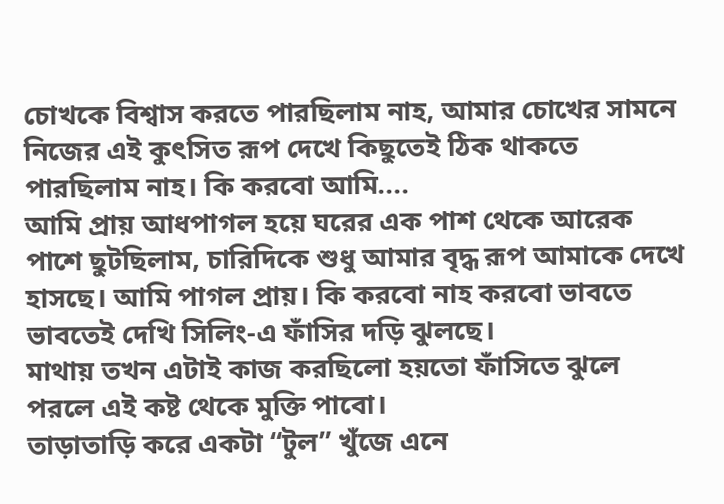চোখকে বিশ্বাস করতে পারছিলাম নাহ, আমার চোখের সামনে নিজের এই কুৎসিত রূপ দেখে কিছুতেই ঠিক থাকতে পারছিলাম নাহ। কি করবো আমি....
আমি প্রায় আধপাগল হয়ে ঘরের এক পাশ থেকে আরেক পাশে ছুটছিলাম, চারিদিকে শুধু আমার বৃদ্ধ রূপ আমাকে দেখে হাসছে। আমি পাগল প্রায়। কি করবো নাহ করবো ভাবতে ভাবতেই দেখি সিলিং-এ ফাঁসির দড়ি ঝুলছে।
মাথায় তখন এটাই কাজ করছিলো হয়তো ফাঁসিতে ঝুলে পরলে এই কষ্ট থেকে মুক্তি পাবো।
তাড়াতাড়ি করে একটা “টুল” খুঁজে এনে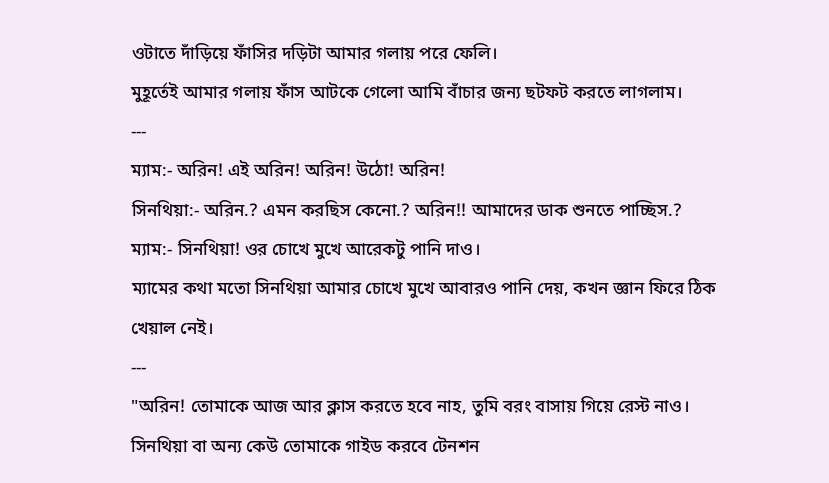ওটাতে দাঁড়িয়ে ফাঁসির দড়িটা আমার গলায় পরে ফেলি।
মুহূর্তেই আমার গলায় ফাঁস আটকে গেলো আমি বাঁচার জন্য ছটফট করতে লাগলাম।
---
ম্যাম:- অরিন! এই অরিন! অরিন! উঠো! অরিন!
সিনথিয়া:- অরিন.? এমন করছিস কেনো.? অরিন!! আমাদের ডাক শুনতে পাচ্ছিস.?
ম্যাম:- সিনথিয়া! ওর চোখে মুখে আরেকটু পানি দাও।
ম্যামের কথা মতো সিনথিয়া আমার চোখে মুখে আবারও পানি দেয়, কখন জ্ঞান ফিরে ঠিক খেয়াল নেই।
---
"অরিন! তোমাকে আজ আর ক্লাস করতে হবে নাহ, তুমি বরং বাসায় গিয়ে রেস্ট নাও। সিনথিয়া বা অন্য কেউ তোমাকে গাইড করবে টেনশন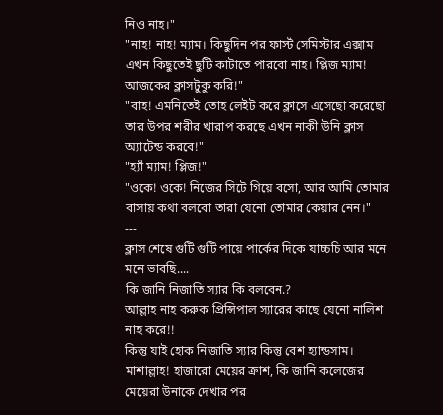নিও নাহ।"
"নাহ! নাহ! ম্যাম। কিছুদিন পর ফার্স্ট সেমিস্টার এক্সাম এখন কিছুতেই ছুটি কাটাতে পারবো নাহ। প্লিজ ম্যাম! আজকের ক্লাসটুকু করি!"
"বাহ! এমনিতেই তোহ লেইট করে ক্লাসে এসেছো করেছো তার উপর শরীর খারাপ করছে এখন নাকী উনি ক্লাস অ্যাটেন্ড করবে!"
"হ্যাঁ ম্যাম! প্লিজ!"
"ওকে! ওকে! নিজের সিটে গিয়ে বসো, আর আমি তোমার বাসায় কথা বলবো তারা যেনো তোমার কেয়ার নেন।"
---
ক্লাস শেষে গুটি গুটি পায়ে পার্কের দিকে যাচ্চচি আর মনে মনে ভাবছি....
কি জানি নিজাতি স্যার কি বলবেন.?
আল্লাহ নাহ করুক প্রিন্সিপাল স্যারের কাছে যেনো নালিশ নাহ করে!!
কিন্তু যাই হোক নিজাতি স্যার কিন্তু বেশ হ্যান্ডসাম। মাশাল্লাহ! হাজারো মেয়ের ক্রাশ, কি জানি কলেজের মেয়েরা উনাকে দেখার পর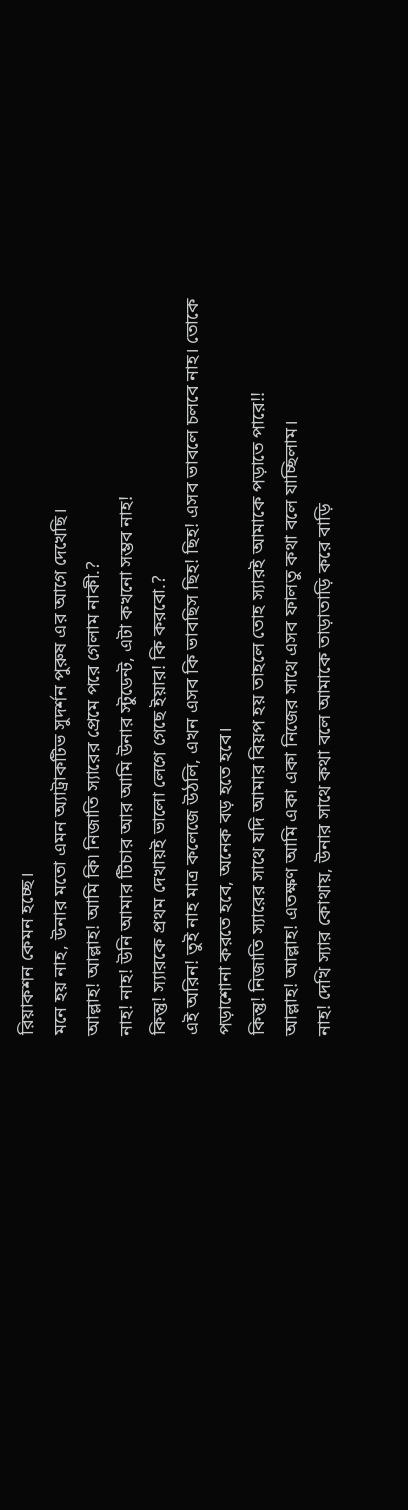রিয়াকশন কেমন হচ্ছে।
মনে হয় নাহ, উনার মতো এমন অ্যাট্রাকটিভ সুদর্শন পুরুষ এর আগে দেখেছি।
আল্লাহ! আল্লাহ! আমি কি৷ নিজাতি স্যারের প্রেমে পরে গেলাম নাকী.?
নাহ! নাহ! উনি আমার টিচার আর আমি উনার স্টুডেন্ট, এটা কখনো সম্ভব নাহ!
কিন্তু! স্যারকে প্রথম দেখায়ই ভালো লেগে গেছে ইয়ার! কি করবো.?
এই অরিন! তুই নাহ মাত্র কলেজে উঠলি, এখন এসব কি ভাবছিস ছিহ! ছিহ! এসব ভাবলে চলবে নাহ। তোকে পড়াশোনা করতে হবে, অনেক বড় হতে হবে।
কিন্তু! নিজাতি স্যারের সাথে যদি আমার বিয়প হয় তাহলে তোহ স্যারই আমাকে পড়াতে পারে!!
আল্লাহ! আল্লাহ! এতক্ষণ আমি একা একা নিজের সাথে এসব ফালতু কথা বলে যাচ্ছিলাম।
নাহ! দেখি স্যার কোথায়, উনার সাথে কথা বলে আমাকে তাড়াতাড়ি করে বাড়ি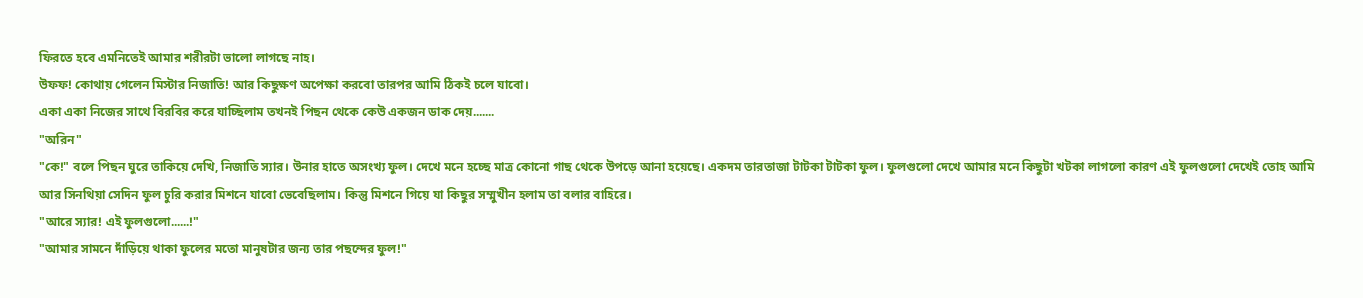ফিরতে হবে এমনিতেই আমার শরীরটা ভালো লাগছে নাহ।
উফফ! কোথায় গেলেন মিস্টার নিজাতি! আর কিছুক্ষণ অপেক্ষা করবো তারপর আমি ঠিকই চলে যাবো।
একা একা নিজের সাথে বিরবির করে যাচ্ছিলাম তখনই পিছন থেকে কেউ একজন ডাক দেয়.......
"অরিন"
"কে!" বলে পিছন ঘুরে তাকিয়ে দেখি, নিজাতি স্যার। উনার হাতে অসংখ্য ফুল। দেখে মনে হচ্ছে মাত্র কোনো গাছ থেকে উপড়ে আনা হয়েছে। একদম তারতাজা টাটকা টাটকা ফুল। ফুলগুলো দেখে আমার মনে কিছুটা খটকা লাগলো কারণ এই ফুলগুলো দেখেই তোহ আমি আর সিনথিয়া সেদিন ফুল চুরি করার মিশনে যাবো ভেবেছিলাম। কিন্তু মিশনে গিয়ে যা কিছুর সম্মুখীন হলাম তা বলার বাহিরে।
"আরে স্যার! এই ফুলগুলো......!"
"আমার সামনে দাঁড়িয়ে থাকা ফুলের মতো মানুষটার জন্য তার পছন্দের ফুল!"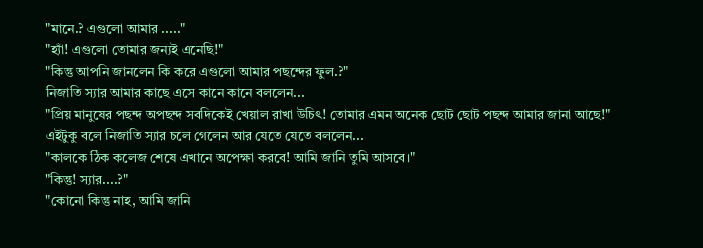"মানে.? এগুলো আমার ....."
"হ্যাঁ! এগুলো তোমার জন্যই এনেছি!"
"কিন্তু আপনি জানলেন কি করে এগুলো আমার পছন্দের ফুল.?"
নিজাতি স্যার আমার কাছে এসে কানে কানে বললেন...
"প্রিয় মানুষের পছন্দ অপছন্দ সবদিকেই খেয়াল রাখা উচিৎ! তোমার এমন অনেক ছোট ছোট পছন্দ আমার জানা আছে!"
এইটুকু বলে নিজাতি স্যার চলে গেলেন আর যেতে যেতে বললেন...
"কালকে ঠিক কলেজ শেষে এখানে অপেক্ষা করবে! আমি জানি তুমি আসবে।"
"কিন্তু! স্যার....?"
"কোনো কিন্তু নাহ, আমি জানি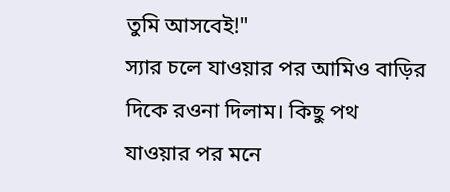তুমি আসবেই!"
স্যার চলে যাওয়ার পর আমিও বাড়ির দিকে রওনা দিলাম। কিছু পথ যাওয়ার পর মনে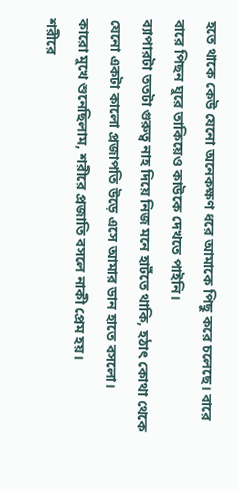হতে থাকে কেউ যেনো অনেকক্ষণ ধরে আমাকে পিছু করে চলেছে। বারে বারে পিছন ঘুরে তাকিয়েও কাউকে দেখতে পাইনি।
ব্যাপারটা ততটা গুরুত্ব নাহ দিয়ে নিজ মনে হাটঁতে থাকি, হঠাৎ কোথা থেকে যেনো একটা কালো প্রজাপতি উড়ে এসে আমার ডান হাতে বসলো।
কারো মুখে শুনেছিলাম, শরীরে প্রজাতি বসলে নাকী প্রেম হয়।
শরীরে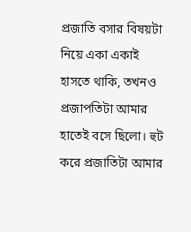প্রজাতি বসার বিষয়টা নিয়ে একা একাই হাসতে থাকি, তখনও প্রজাপতিটা আমার হাতেই বসে ছিলো। হুট করে প্রজাতিটা আমার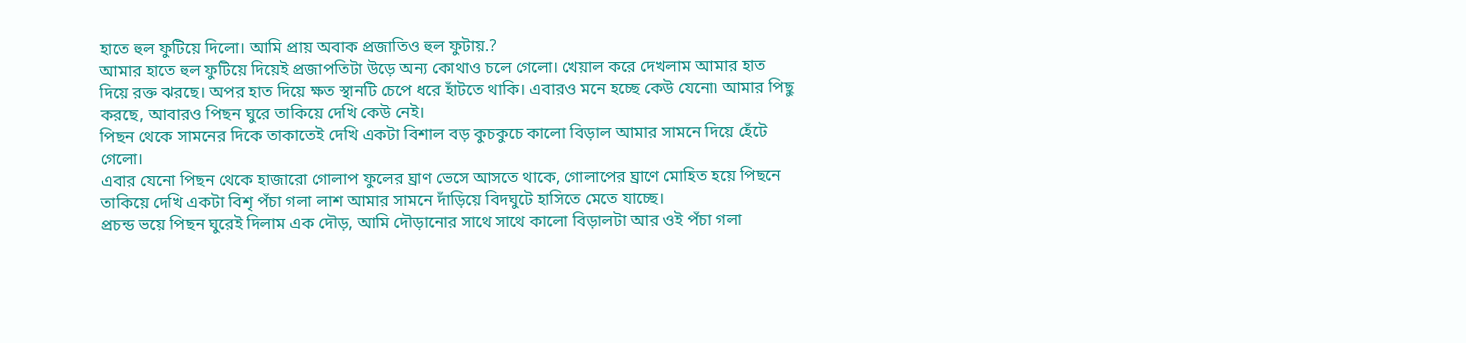হাতে হুল ফুটিয়ে দিলো। আমি প্রায় অবাক প্রজাতিও হুল ফুটায়.?
আমার হাতে হুল ফুটিয়ে দিয়েই প্রজাপতিটা উড়ে অন্য কোথাও চলে গেলো। খেয়াল করে দেখলাম আমার হাত দিয়ে রক্ত ঝরছে। অপর হাত দিয়ে ক্ষত স্থানটি চেপে ধরে হাঁটতে থাকি। এবারও মনে হচ্ছে কেউ যেনো৷ আমার পিছু করছে, আবারও পিছন ঘুরে তাকিয়ে দেখি কেউ নেই।
পিছন থেকে সামনের দিকে তাকাতেই দেখি একটা বিশাল বড় কুচকুচে কালো বিড়াল আমার সামনে দিয়ে হেঁটে গেলো।
এবার যেনো পিছন থেকে হাজারো গোলাপ ফুলের ঘ্রাণ ভেসে আসতে থাকে, গোলাপের ঘ্রাণে মোহিত হয়ে পিছনে তাকিয়ে দেখি একটা বিশৃ পঁচা গলা লাশ আমার সামনে দাঁড়িয়ে বিদঘুটে হাসিতে মেতে যাচ্ছে।
প্রচন্ড ভয়ে পিছন ঘুরেই দিলাম এক দৌড়, আমি দৌড়ানোর সাথে সাথে কালো বিড়ালটা আর ওই পঁচা গলা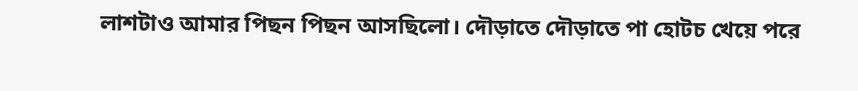লাশটাও আমার পিছন পিছন আসছিলো। দৌড়াতে দৌড়াতে পা হোটচ খেয়ে পরে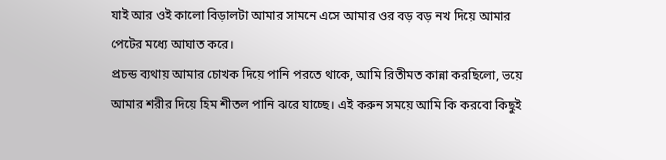যাই আর ওই কালো বিড়ালটা আমার সামনে এসে আমার ওর বড় বড় নখ দিয়ে আমার পেটের মধ্যে আঘাত করে।
প্রচন্ড ব্যথায় আমার চোখক দিয়ে পানি পরতে থাকে, আমি রিতীমত কান্না করছিলো, ভয়ে আমার শরীর দিয়ে হিম শীতল পানি ঝরে যাচ্ছে। এই করুন সময়ে আমি কি করবো কিছুই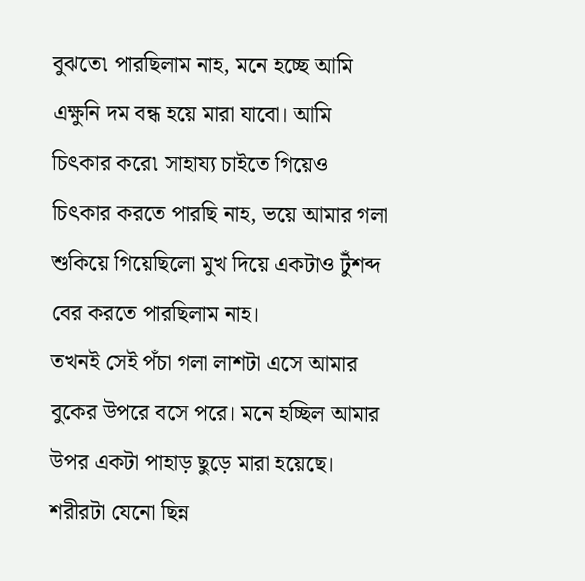বুঝতে৷ পারছিলাম নাহ, মনে হচ্ছে আমি এক্ষুনি দম বন্ধ হয়ে মারা যাবো। আমি চিৎকার করে৷ সাহায্য চাইতে গিয়েও চিৎকার করতে পারছি নাহ, ভয়ে আমার গলা শুকিয়ে গিয়েছিলো মুখ দিয়ে একটাও টুঁশব্দ বের করতে পারছিলাম নাহ।
তখনই সেই পঁচা গলা লাশটা এসে আমার বুকের উপরে বসে পরে। মনে হচ্ছিল আমার উপর একটা পাহাড় ছুড়ে মারা হয়েছে। শরীরটা যেনো ছিন্ন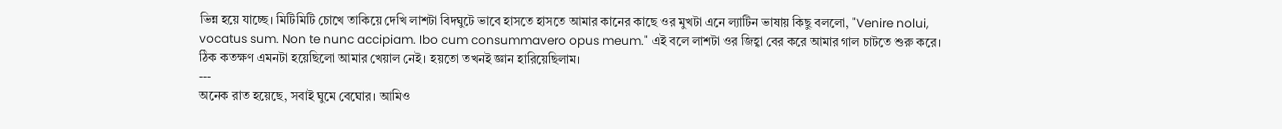ভিন্ন হয়ে যাচ্ছে। মিটিমিটি চোখে তাকিয়ে দেখি লাশটা বিদঘুটে ভাবে হাসতে হাসতে আমার কানের কাছে ওর মুখটা এনে ল্যাটিন ভাষায় কিছু বললো, "Venire nolui, vocatus sum. Non te nunc accipiam. Ibo cum consummavero opus meum." এই বলে লাশটা ওর জিহ্বা বের করে আমার গাল চাটতে শুরু করে। ঠিক কতক্ষণ এমনটা হয়েছিলো আমার খেয়াল নেই। হয়তো তখনই জ্ঞান হারিয়েছিলাম।
---
অনেক রাত হয়েছে, সবাই ঘুমে বেঘোর। আমিও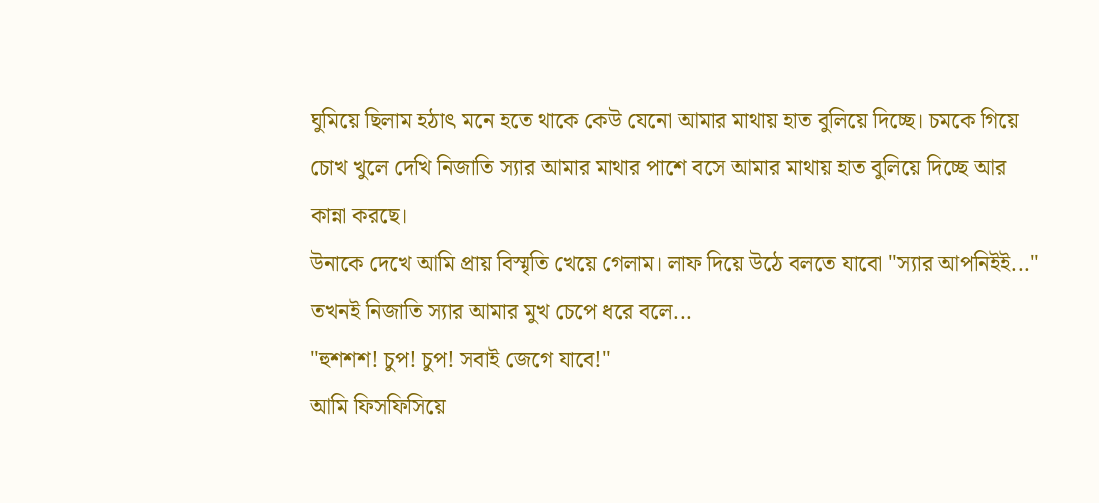ঘুমিয়ে ছিলাম হঠাৎ মনে হতে থাকে কেউ যেনো আমার মাথায় হাত বুলিয়ে দিচ্ছে। চমকে গিয়ে চোখ খুলে দেখি নিজাতি স্যার আমার মাথার পাশে বসে আমার মাথায় হাত বুলিয়ে দিচ্ছে আর কান্না করছে।
উনাকে দেখে আমি প্রায় বিস্মৃতি খেয়ে গেলাম। লাফ দিয়ে উঠে বলতে যাবো "স্যার আপনিইই..." তখনই নিজাতি স্যার আমার মুখ চেপে ধরে বলে...
"হুশশশ! চুপ! চুপ! সবাই জেগে যাবে!"
আমি ফিসফিসিয়ে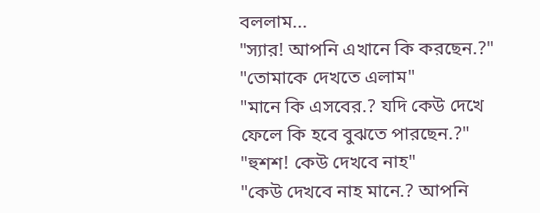বললাম...
"স্যার! আপনি এখানে কি করছেন.?"
"তোমাকে দেখতে এলাম"
"মানে কি এসবের.? যদি কেউ দেখে ফেলে কি হবে বুঝতে পারছেন.?"
"হুশশ! কেউ দেখবে নাহ"
"কেউ দেখবে নাহ মানে.? আপনি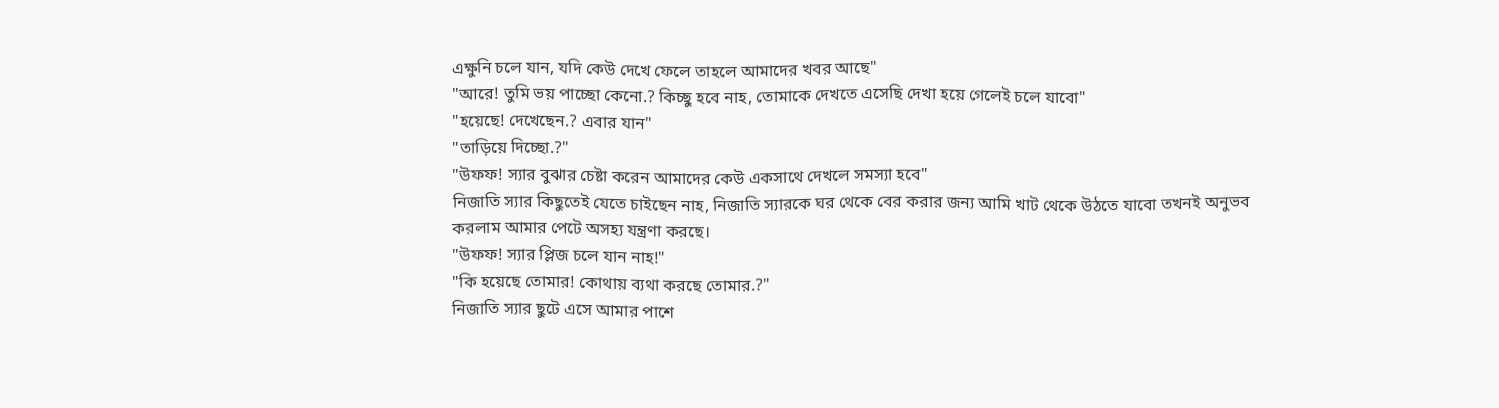এক্ষুনি চলে যান, যদি কেউ দেখে ফেলে তাহলে আমাদের খবর আছে"
"আরে! তুমি ভয় পাচ্ছো কেনো.? কিচ্ছু হবে নাহ, তোমাকে দেখতে এসেছি দেখা হয়ে গেলেই চলে যাবো"
"হয়েছে! দেখেছেন.? এবার যান"
"তাড়িয়ে দিচ্ছো.?"
"উফফ! স্যার বুঝার চেষ্টা করেন আমাদের কেউ একসাথে দেখলে সমস্যা হবে"
নিজাতি স্যার কিছুতেই যেতে চাইছেন নাহ, নিজাতি স্যারকে ঘর থেকে বের করার জন্য আমি খাট থেকে উঠতে যাবো তখনই অনুভব করলাম আমার পেটে অসহ্য যন্ত্রণা করছে।
"উফফ! স্যার প্লিজ চলে যান নাহ!"
"কি হয়েছে তোমার! কোথায় ব্যথা করছে তোমার.?"
নিজাতি স্যার ছুটে এসে আমার পাশে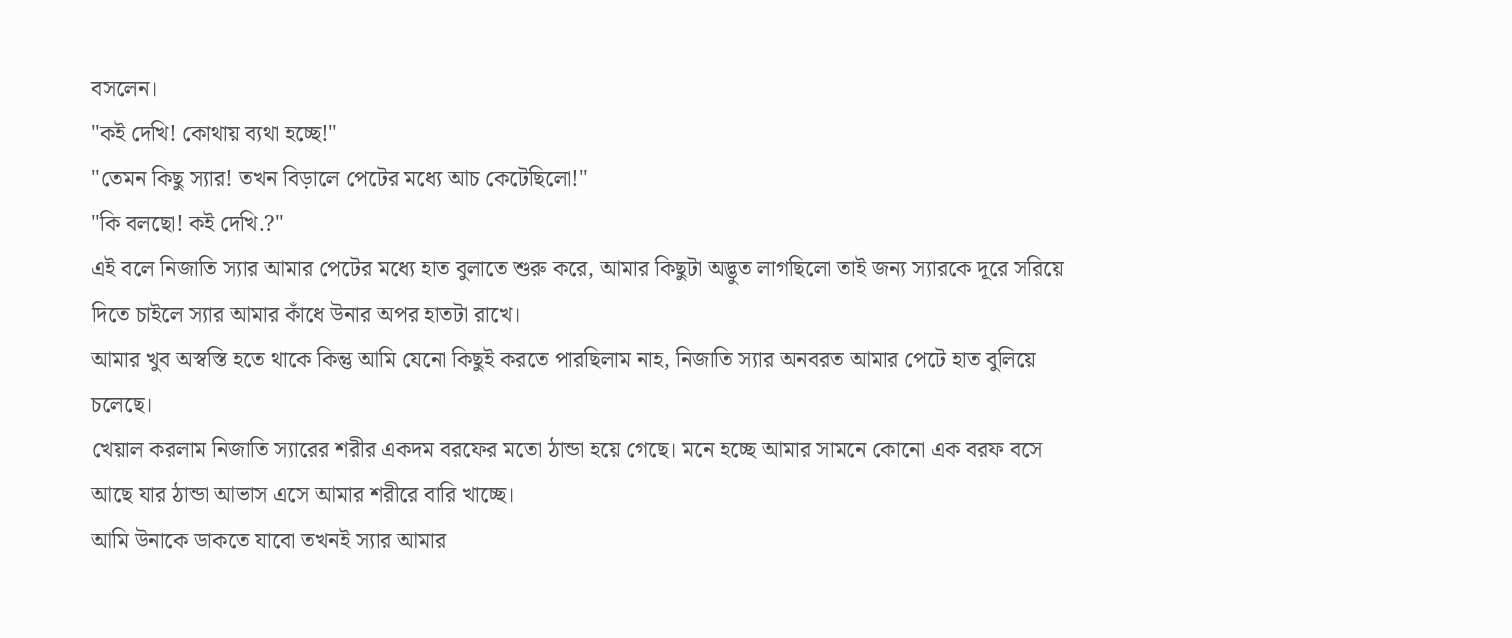বসলেন।
"কই দেখি! কোথায় ব্যথা হচ্ছে!"
"তেমন কিছু স্যার! তখন বিড়ালে পেটের মধ্যে আচ কেটেছিলো!"
"কি বলছো! কই দেখি.?"
এই বলে নিজাতি স্যার আমার পেটের মধ্যে হাত বুলাতে শুরু করে, আমার কিছুটা অদ্ভুত লাগছিলো তাই জন্য স্যারকে দূরে সরিয়ে দিতে চাইলে স্যার আমার কাঁধে উনার অপর হাতটা রাখে।
আমার খুব অস্বস্তি হতে থাকে কিন্তু আমি যেনো কিছুই করতে পারছিলাম নাহ, নিজাতি স্যার অনবরত আমার পেটে হাত বুলিয়ে চলেছে।
খেয়াল করলাম নিজাতি স্যারের শরীর একদম বরফের মতো ঠান্ডা হয়ে গেছে। মনে হচ্ছে আমার সামনে কোনো এক বরফ বসে আছে যার ঠান্ডা আভাস এসে আমার শরীরে বারি খাচ্ছে।
আমি উনাকে ডাকতে যাবো তখনই স্যার আমার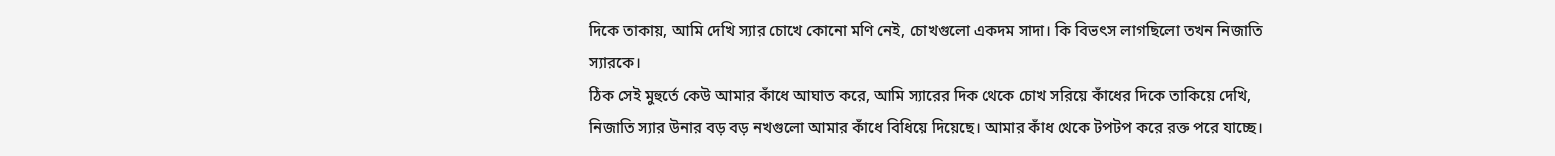দিকে তাকায়, আমি দেখি স্যার চোখে কোনো মণি নেই, চোখগুলো একদম সাদা। কি বিভৎস লাগছিলো তখন নিজাতি স্যারকে।
ঠিক সেই মুহুর্তে কেউ আমার কাঁধে আঘাত করে, আমি স্যারের দিক থেকে চোখ সরিয়ে কাঁধের দিকে তাকিয়ে দেখি, নিজাতি স্যার উনার বড় বড় নখগুলো আমার কাঁধে বিধিয়ে দিয়েছে। আমার কাঁধ থেকে টপটপ করে রক্ত পরে যাচ্ছে।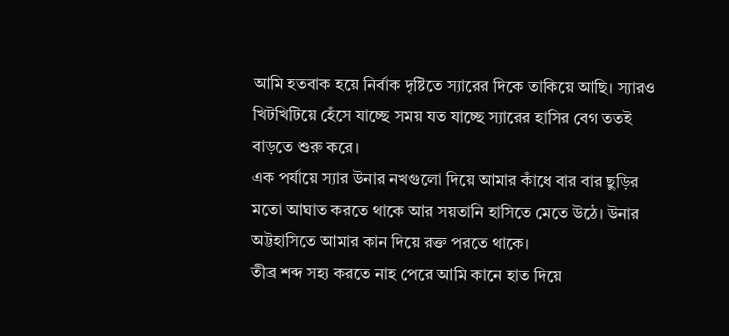আমি হতবাক হয়ে নির্বাক দৃষ্টিতে স্যারের দিকে তাকিয়ে আছি। স্যারও খিটখিটিয়ে হেঁসে যাচ্ছে সময় যত যাচ্ছে স্যারের হাসির বেগ ততই বাড়তে শুরু করে।
এক পর্যায়ে স্যার উনার নখগুলো দিয়ে আমার কাঁধে বার বার ছুড়ির মতো আঘাত করতে থাকে আর সয়তানি হাসিতে মেতে উঠে। উনার অট্টহাসিতে আমার কান দিয়ে রক্ত পরতে থাকে।
তীব্র শব্দ সহ্য করতে নাহ পেরে আমি কানে হাত দিয়ে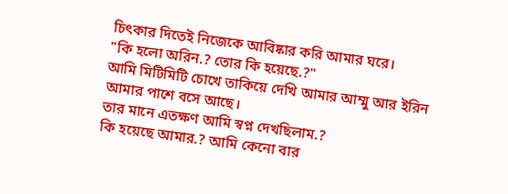চিৎকার দিতেই নিজেকে আবিষ্কার করি আমার ঘরে।
"কি হলো অরিন.? তোর কি হয়েছে.?"
আমি মিটিমিটি চোখে তাকিয়ে দেখি আমার আম্মু আর ইরিন আমার পাশে বসে আছে।
তার মানে এতক্ষণ আমি স্বপ্ন দেখছিলাম.?
কি হয়েছে আমার.? আমি কেনো বার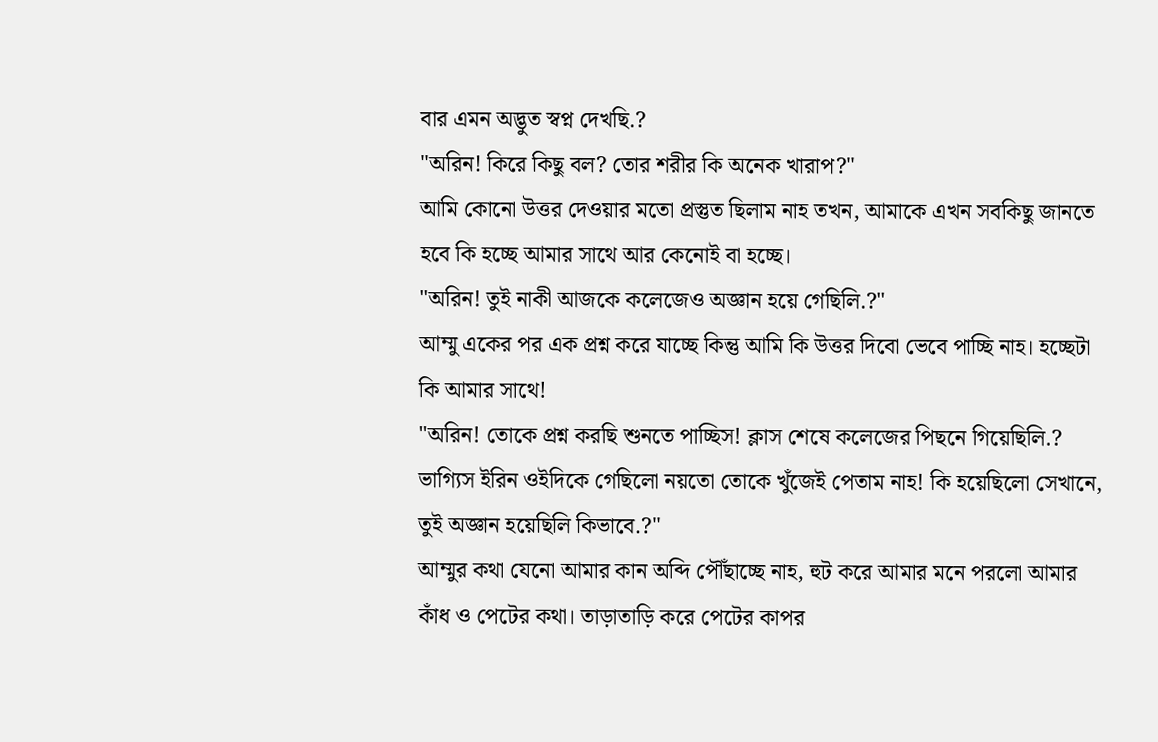বার এমন অদ্ভুত স্বপ্ন দেখছি.?
"অরিন! কিরে কিছু বল? তোর শরীর কি অনেক খারাপ?"
আমি কোনো উত্তর দেওয়ার মতো প্রস্তুত ছিলাম নাহ তখন, আমাকে এখন সবকিছু জানতে হবে কি হচ্ছে আমার সাথে আর কেনোই বা হচ্ছে।
"অরিন! তুই নাকী আজকে কলেজেও অজ্ঞান হয়ে গেছিলি.?"
আম্মু একের পর এক প্রশ্ন করে যাচ্ছে কিন্তু আমি কি উত্তর দিবো ভেবে পাচ্ছি নাহ। হচ্ছেটা কি আমার সাথে!
"অরিন! তোকে প্রশ্ন করছি শুনতে পাচ্ছিস! ক্লাস শেষে কলেজের পিছনে গিয়েছিলি.? ভাগ্যিস ইরিন ওইদিকে গেছিলো নয়তো তোকে খুঁজেই পেতাম নাহ! কি হয়েছিলো সেখানে, তুই অজ্ঞান হয়েছিলি কিভাবে.?"
আম্মুর কথা যেনো আমার কান অব্দি পৌঁছাচ্ছে নাহ, হুট করে আমার মনে পরলো আমার কাঁধ ও পেটের কথা। তাড়াতাড়ি করে পেটের কাপর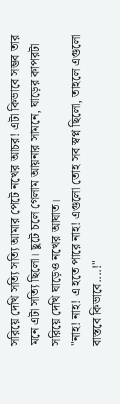সরিয়ে দেখি সত্যি সত্যি আমার পেটে নখের আচর! এটা কিভাবে সম্ভব তার মনে এটা সত্যি ছিলো। ছুটে চলে গেলাম আয়নার সামনে, ঘাড়ের কাপরটা সরিয়ে দেখি ঘাড়েও নখের আঘাত।
"নাহ! নাহ! এ হতে পারে নাহ! এগুলো তোহ সব স্বপ্ন ছিলো, তাহলে এগুলো বাস্তবে কিভাবে....!"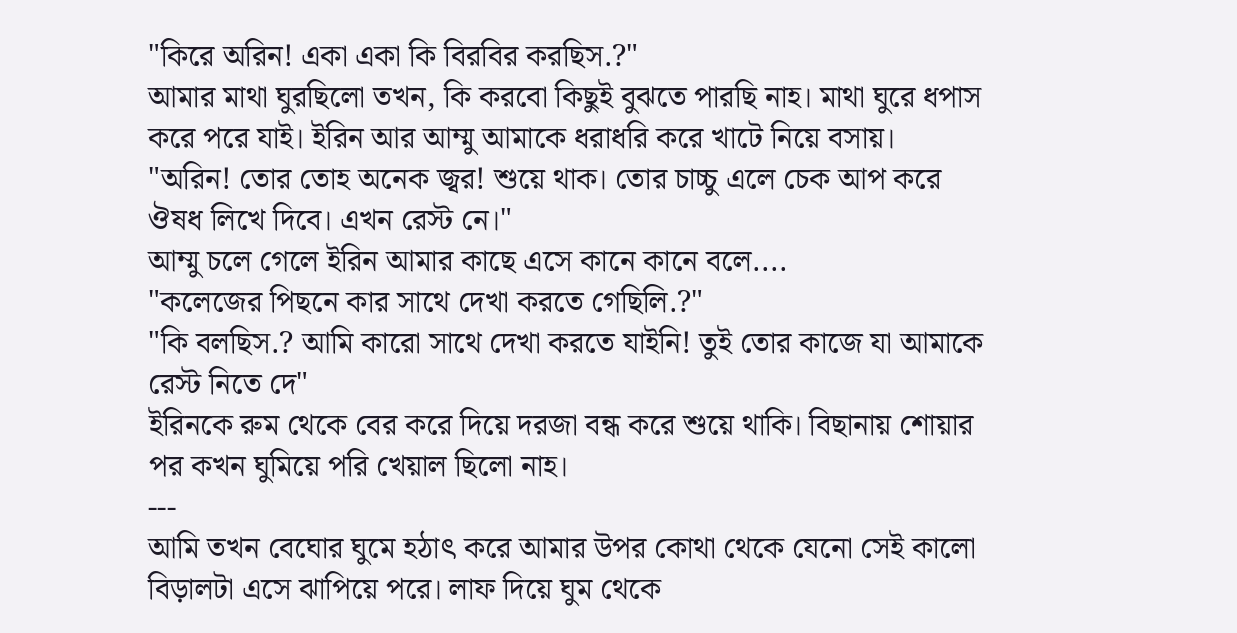"কিরে অরিন! একা একা কি বিরবির করছিস.?"
আমার মাথা ঘুরছিলো তখন, কি করবো কিছুই বুঝতে পারছি নাহ। মাথা ঘুরে ধপাস করে পরে যাই। ইরিন আর আম্মু আমাকে ধরাধরি করে খাটে নিয়ে বসায়।
"অরিন! তোর তোহ অনেক জ্বর! শুয়ে থাক। তোর চাচ্চু এলে চেক আপ করে ঔষধ লিখে দিবে। এখন রেস্ট নে।"
আম্মু চলে গেলে ইরিন আমার কাছে এসে কানে কানে বলে....
"কলেজের পিছনে কার সাথে দেখা করতে গেছিলি.?"
"কি বলছিস.? আমি কারো সাথে দেখা করতে যাইনি! তুই তোর কাজে যা আমাকে রেস্ট নিতে দে"
ইরিনকে রুম থেকে বের করে দিয়ে দরজা বন্ধ করে শুয়ে থাকি। বিছানায় শোয়ার পর কখন ঘুমিয়ে পরি খেয়াল ছিলো নাহ।
---
আমি তখন বেঘোর ঘুমে হঠাৎ করে আমার উপর কোথা থেকে যেনো সেই কালো বিড়ালটা এসে ঝাপিয়ে পরে। লাফ দিয়ে ঘুম থেকে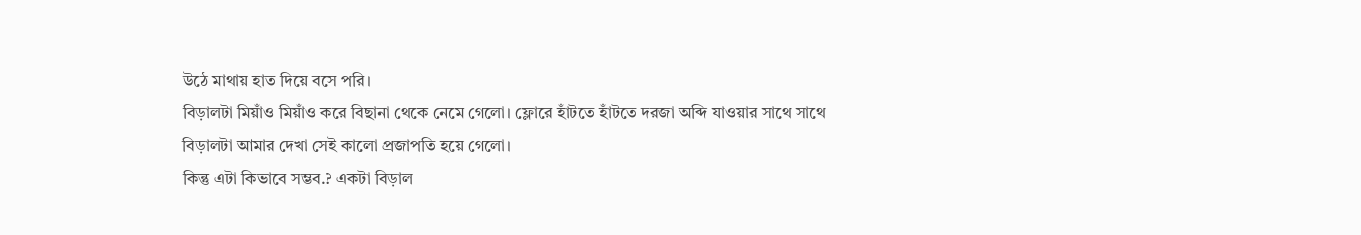উঠে মাথায় হাত দিয়ে বসে পরি।
বিড়ালটা মিয়াঁও মিয়াঁও করে বিছানা থেকে নেমে গেলো। ফ্লোরে হাঁটতে হাঁটতে দরজা অব্দি যাওয়ার সাথে সাথে বিড়ালটা আমার দেখা সেই কালো প্রজাপতি হয়ে গেলো।
কিন্তু এটা কিভাবে সম্ভব.? একটা বিড়াল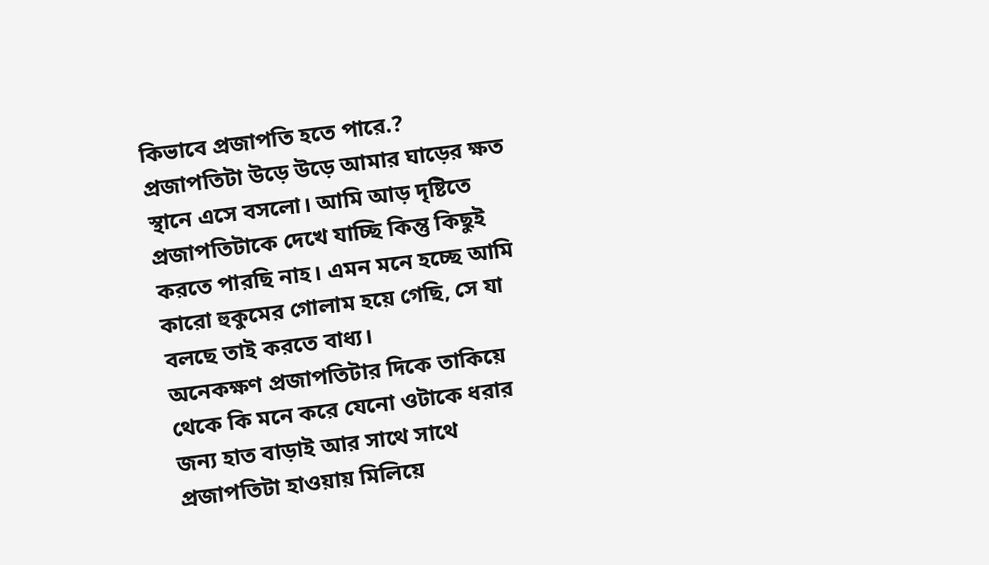কিভাবে প্রজাপতি হতে পারে.?
প্রজাপতিটা উড়ে উড়ে আমার ঘাড়ের ক্ষত স্থানে এসে বসলো। আমি আড় দৃষ্টিতে প্রজাপতিটাকে দেখে যাচ্ছি কিন্তু কিছুই করতে পারছি নাহ। এমন মনে হচ্ছে আমি কারো হুকুমের গোলাম হয়ে গেছি, সে যা বলছে তাই করতে বাধ্য।
অনেকক্ষণ প্রজাপতিটার দিকে তাকিয়ে থেকে কি মনে করে যেনো ওটাকে ধরার জন্য হাত বাড়াই আর সাথে সাথে প্রজাপতিটা হাওয়ায় মিলিয়ে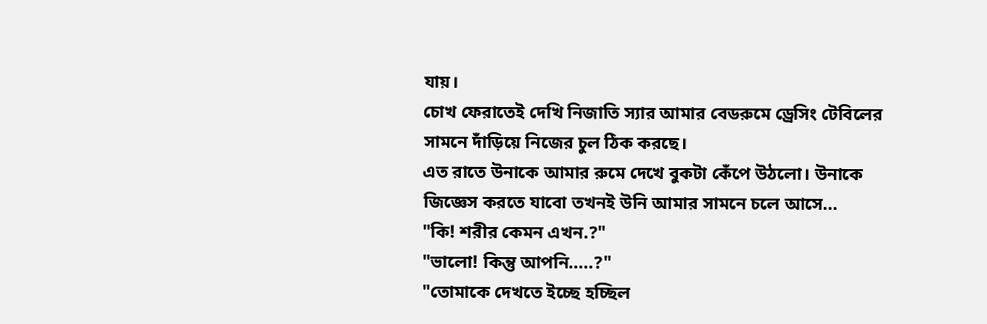যায়।
চোখ ফেরাতেই দেখি নিজাতি স্যার আমার বেডরুমে ড্রেসিং টেবিলের সামনে দাঁড়িয়ে নিজের চুল ঠিক করছে।
এত রাতে উনাকে আমার রুমে দেখে বুকটা কেঁপে উঠলো। উনাকে জিজ্ঞেস করতে যাবো তখনই উনি আমার সামনে চলে আসে...
"কি! শরীর কেমন এখন.?"
"ভালো! কিন্তু আপনি.....?"
"তোমাকে দেখতে ইচ্ছে হচ্ছিল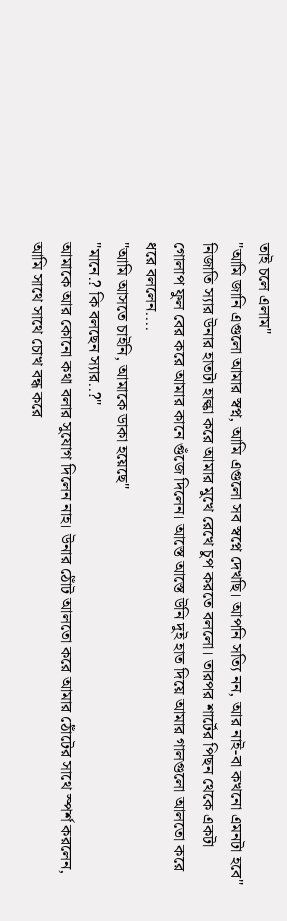তাই চলে এলাম"
"আমি জানি এগুলো আমার স্বপ্ন, আমি এগুলো সব স্বপ্নে দেখছি। আপনি সত্যি নন, আর নাই-বা কখনো এমনটা হবে"
নিজাতি স্যার উনার হাতটা হাল্কা করে আমার মুখে রেখে চুপ করতে বললো। তারপর শার্টের পিছন থেকে একটা গোলাপ ফুল বের করে আমার কানে গুঁজে দিলেন। আস্তে আস্তে উনি দুই হাত দিয়ে আমার গালগুলো আলতো করে ধরে বললেন....
"আমি আসতে চাইনি, আমাকে ডাকা হয়েছে"
"মানে.? কি বলছেন স্যার..?"
আমাকে আর কোনো কথা বলার সুযোগ দিলেন নাহ। উনার ঠোঁট আলতো করে আমার ঠোঁটের সাথে স্পর্শ করলেন, আমি সাথে সাথে চোখ বন্ধ করে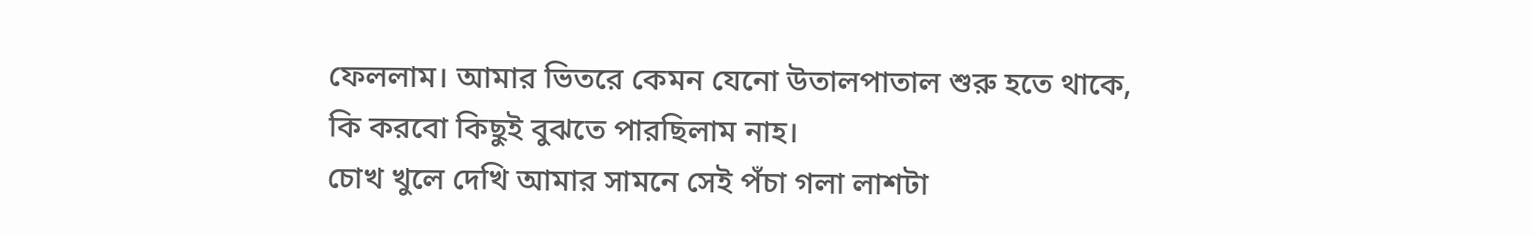ফেললাম। আমার ভিতরে কেমন যেনো উতালপাতাল শুরু হতে থাকে, কি করবো কিছুই বুঝতে পারছিলাম নাহ।
চোখ খুলে দেখি আমার সামনে সেই পঁচা গলা লাশটা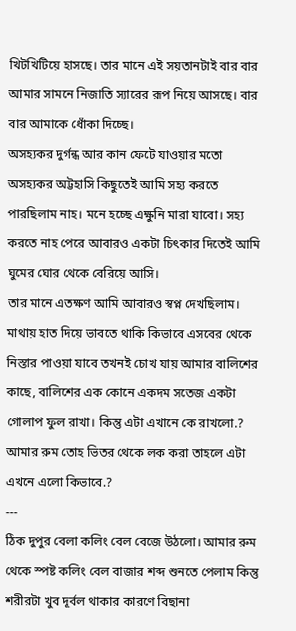খিটখিটিয়ে হাসছে। তার মানে এই সয়তানটাই বার বার আমার সামনে নিজাতি স্যারের রূপ নিয়ে আসছে। বার বার আমাকে ধোঁকা দিচ্ছে।
অসহ্যকর দুর্গন্ধ আর কান ফেটে যাওয়ার মতো অসহ্যকর অট্টহাসি কিছুতেই আমি সহ্য করতে পারছিলাম নাহ। মনে হচ্ছে এক্ষুনি মারা যাবো। সহ্য করতে নাহ পেরে আবারও একটা চিৎকার দিতেই আমি ঘুমের ঘোর থেকে বেরিয়ে আসি।
তার মানে এতক্ষণ আমি আবারও স্বপ্ন দেখছিলাম। মাথায় হাত দিয়ে ভাবতে থাকি কিভাবে এসবের থেকে নিস্তার পাওয়া যাবে তখনই চোখ যায় আমার বালিশের কাছে, বালিশের এক কোনে একদম সতেজ একটা গোলাপ ফুল রাখা। কিন্তু এটা এখানে কে রাখলো.? আমার রুম তোহ ভিতর থেকে লক করা তাহলে এটা এখনে এলো কিভাবে.?
---
ঠিক দুপুর বেলা কলিং বেল বেজে উঠলো। আমার রুম থেকে স্পষ্ট কলিং বেল বাজার শব্দ শুনতে পেলাম কিন্তু শরীরটা খুব দূর্বল থাকার কারণে বিছানা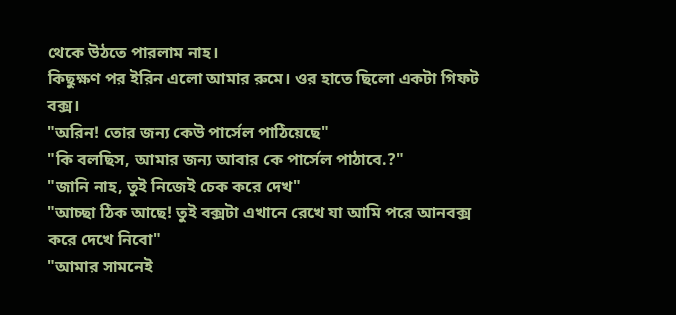থেকে উঠতে পারলাম নাহ।
কিছুক্ষণ পর ইরিন এলো আমার রুমে। ওর হাতে ছিলো একটা গিফট বক্স।
"অরিন! তোর জন্য কেউ পার্সেল পাঠিয়েছে"
"কি বলছিস, আমার জন্য আবার কে পার্সেল পাঠাবে.?"
"জানি নাহ, তুই নিজেই চেক করে দেখ"
"আচ্ছা ঠিক আছে! তুই বক্সটা এখানে রেখে যা আমি পরে আনবক্স করে দেখে নিবো"
"আমার সামনেই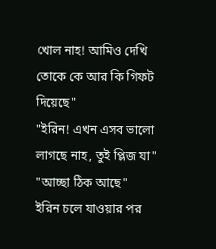খোল নাহ! আমিও দেখি তোকে কে আর কি গিফট দিয়েছে"
"ইরিন! এখন এসব ভালো লাগছে নাহ, তুই প্লিজ যা"
"আচ্ছা ঠিক আছে"
ইরিন চলে যাওয়ার পর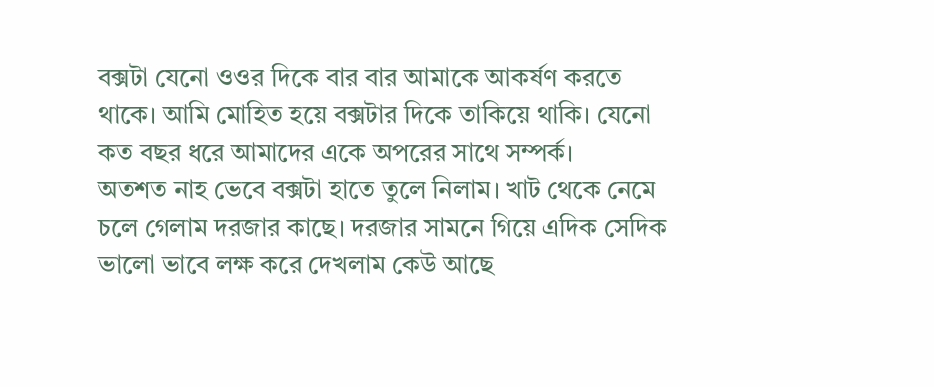বক্সটা যেনো ওওর দিকে বার বার আমাকে আকর্ষণ করতে থাকে। আমি মোহিত হয়ে বক্সটার দিকে তাকিয়ে থাকি। যেনো কত বছর ধরে আমাদের একে অপরের সাথে সম্পর্ক।
অতশত নাহ ভেবে বক্সটা হাতে তুলে নিলাম। খাট থেকে নেমে চলে গেলাম দরজার কাছে। দরজার সামনে গিয়ে এদিক সেদিক ভালো ভাবে লক্ষ করে দেখলাম কেউ আছে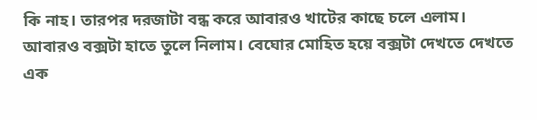কি নাহ। তারপর দরজাটা বন্ধ করে আবারও খাটের কাছে চলে এলাম।
আবারও বক্সটা হাতে তুলে নিলাম। বেঘোর মোহিত হয়ে বক্সটা দেখতে দেখতে এক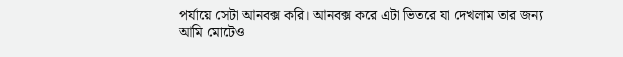পর্যায়ে সেটা আনবক্স করি। আনবক্স করে এটা ভিতরে যা দেখলাম তার জন্য আমি মোটেও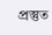প্রস্তুত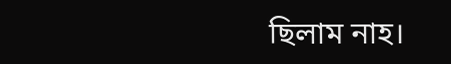ছিলাম নাহ।